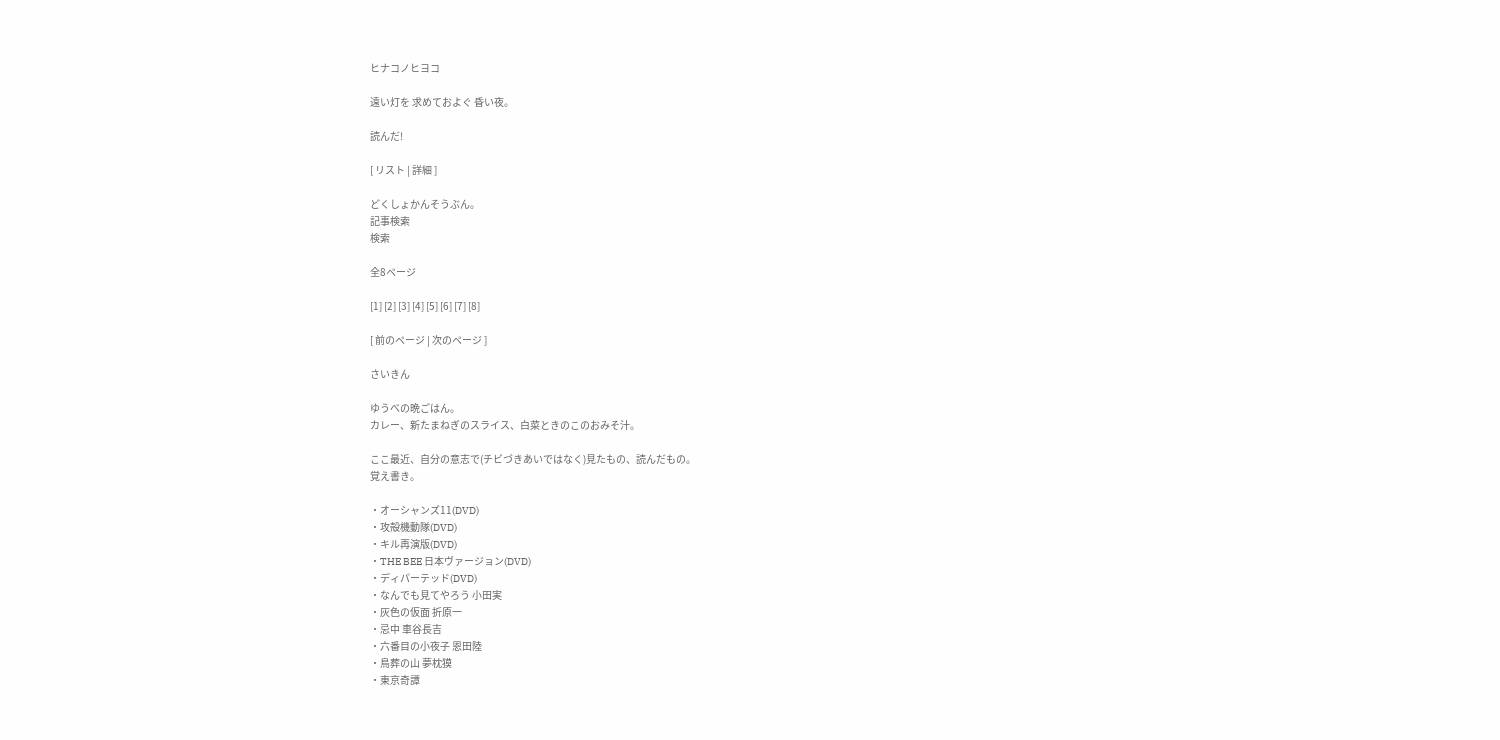ヒナコノヒヨコ

遠い灯を 求めておよぐ 昏い夜。

読んだ!

[ リスト | 詳細 ]

どくしょかんそうぶん。
記事検索
検索

全8ページ

[1] [2] [3] [4] [5] [6] [7] [8]

[ 前のページ | 次のページ ]

さいきん

ゆうべの晩ごはん。
カレー、新たまねぎのスライス、白菜ときのこのおみそ汁。

ここ最近、自分の意志で(チビづきあいではなく)見たもの、読んだもの。
覚え書き。

・オーシャンズ11(DVD)
・攻殻機動隊(DVD)
・キル再演版(DVD)
・THE BEE 日本ヴァージョン(DVD)
・ディパーテッド(DVD)
・なんでも見てやろう 小田実
・灰色の仮面 折原一
・忌中 車谷長吉
・六番目の小夜子 恩田陸
・鳥葬の山 夢枕獏
・東京奇譚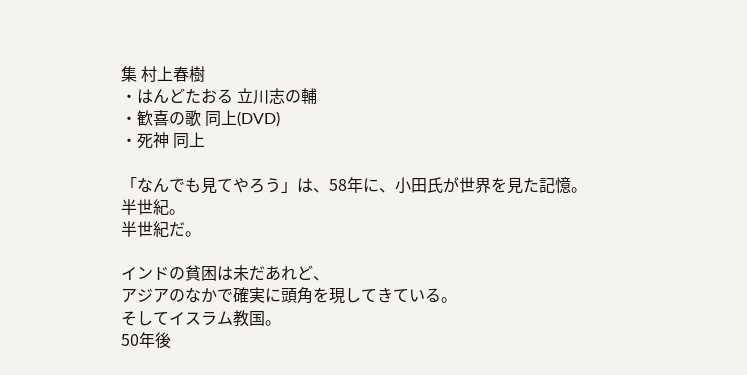集 村上春樹
・はんどたおる 立川志の輔
・歓喜の歌 同上(DVD)
・死神 同上

「なんでも見てやろう」は、58年に、小田氏が世界を見た記憶。
半世紀。
半世紀だ。

インドの貧困は未だあれど、
アジアのなかで確実に頭角を現してきている。
そしてイスラム教国。
50年後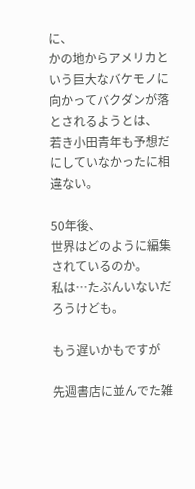に、
かの地からアメリカという巨大なバケモノに向かってバクダンが落とされるようとは、
若き小田青年も予想だにしていなかったに相違ない。

50年後、
世界はどのように編集されているのか。
私は…たぶんいないだろうけども。

もう遅いかもですが

先週書店に並んでた雑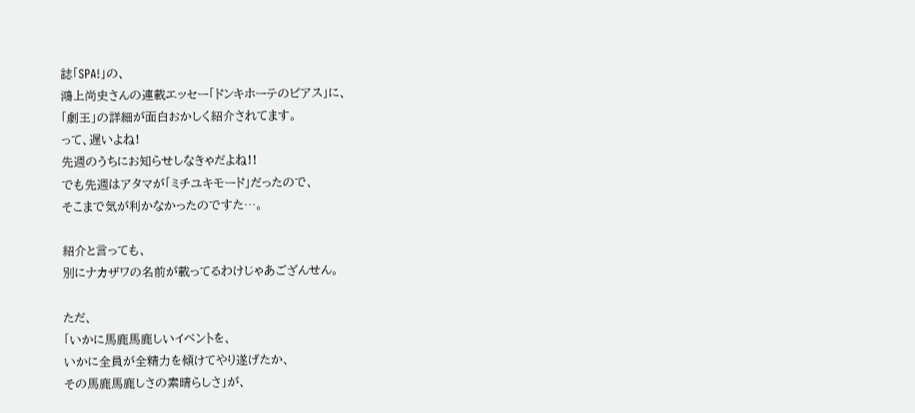誌「SPA!」の、
鴻上尚史さんの連載エッセー「ドンキホーテのピアス」に、
「劇王」の詳細が面白おかしく紹介されてます。
って、遅いよね!
先週のうちにお知らせしなきゃだよね!!
でも先週はアタマが「ミチユキモード」だったので、
そこまで気が利かなかったのですた…。

紹介と言っても、
別にナカザワの名前が載ってるわけじゃあござんせん。

ただ、
「いかに馬鹿馬鹿しいイベントを、
いかに全員が全精力を傾けてやり遂げたか、
その馬鹿馬鹿しさの素晴らしさ」が、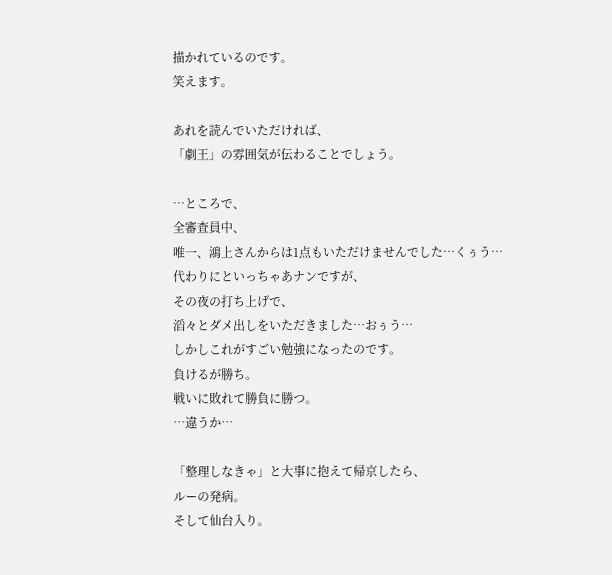描かれているのです。
笑えます。

あれを読んでいただければ、
「劇王」の雰囲気が伝わることでしょう。

…ところで、
全審査員中、
唯一、鴻上さんからは1点もいただけませんでした…くぅう…
代わりにといっちゃあナンですが、
その夜の打ち上げで、
滔々とダメ出しをいただきました…おぅう…
しかしこれがすごい勉強になったのです。
負けるが勝ち。
戦いに敗れて勝負に勝つ。
…違うか…

「整理しなきゃ」と大事に抱えて帰京したら、
ルーの発病。
そして仙台入り。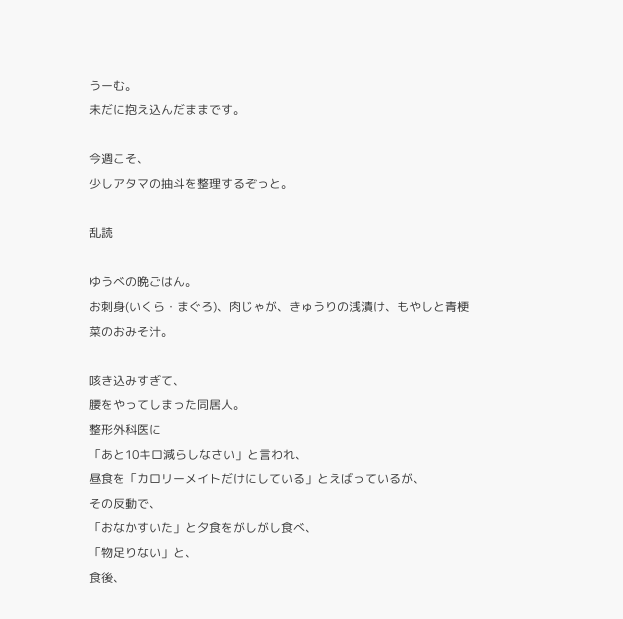うーむ。
未だに抱え込んだままです。

今週こそ、
少しアタマの抽斗を整理するぞっと。

乱読

ゆうべの晩ごはん。
お刺身(いくら・まぐろ)、肉じゃが、きゅうりの浅漬け、もやしと青梗菜のおみそ汁。

咳き込みすぎて、
腰をやってしまった同居人。
整形外科医に
「あと10キロ減らしなさい」と言われ、
昼食を「カロリーメイトだけにしている」とえばっているが、
その反動で、
「おなかすいた」と夕食をがしがし食べ、
「物足りない」と、
食後、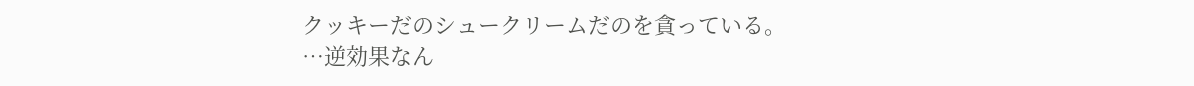クッキーだのシュークリームだのを貪っている。
…逆効果なん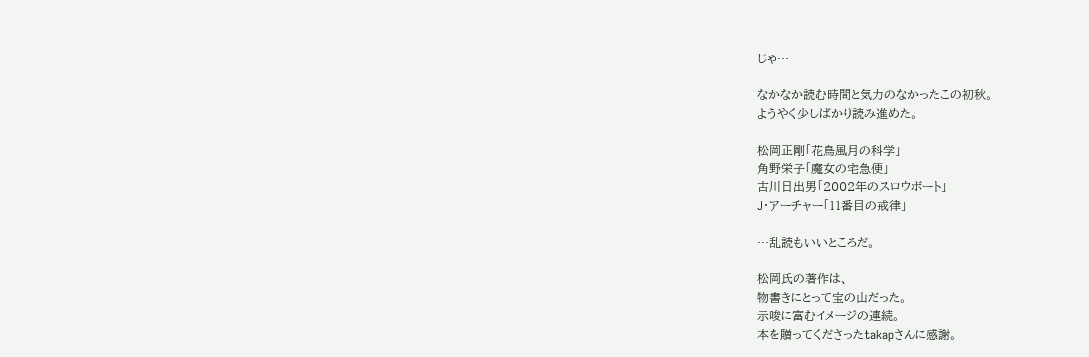じゃ…

なかなか読む時間と気力のなかったこの初秋。
ようやく少しばかり読み進めた。

松岡正剛「花鳥風月の科学」
角野栄子「魔女の宅急便」
古川日出男「2002年のスロウボート」
J・アーチャー「11番目の戒律」

…乱読もいいところだ。

松岡氏の著作は、
物書きにとって宝の山だった。
示唆に富むイメージの連続。
本を贈ってくださったtakapさんに感謝。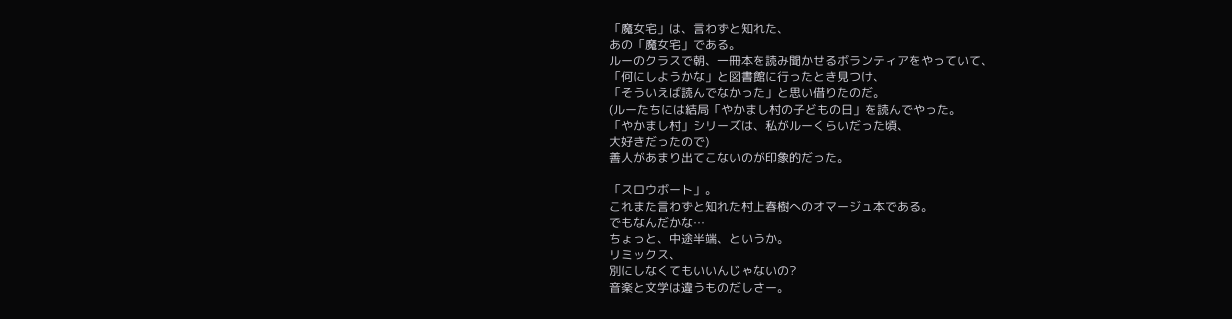「魔女宅」は、言わずと知れた、
あの「魔女宅」である。
ルーのクラスで朝、一冊本を読み聞かせるボランティアをやっていて、
「何にしようかな」と図書館に行ったとき見つけ、
「そういえば読んでなかった」と思い借りたのだ。
(ルーたちには結局「やかまし村の子どもの日」を読んでやった。
「やかまし村」シリーズは、私がルーくらいだった頃、
大好きだったので)
善人があまり出てこないのが印象的だった。

「スロウボート」。
これまた言わずと知れた村上春樹へのオマージュ本である。
でもなんだかな…
ちょっと、中途半端、というか。
リミックス、
別にしなくてもいいんじゃないの?
音楽と文学は違うものだしさー。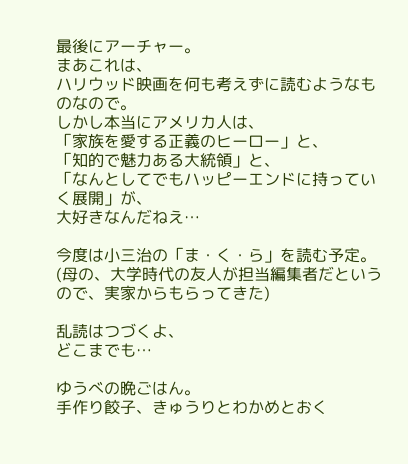最後にアーチャー。
まあこれは、
ハリウッド映画を何も考えずに読むようなものなので。
しかし本当にアメリカ人は、
「家族を愛する正義のヒーロー」と、
「知的で魅力ある大統領」と、
「なんとしてでもハッピーエンドに持っていく展開」が、
大好きなんだねえ…

今度は小三治の「ま・く・ら」を読む予定。
(母の、大学時代の友人が担当編集者だというので、実家からもらってきた)

乱読はつづくよ、
どこまでも…

ゆうべの晩ごはん。
手作り餃子、きゅうりとわかめとおく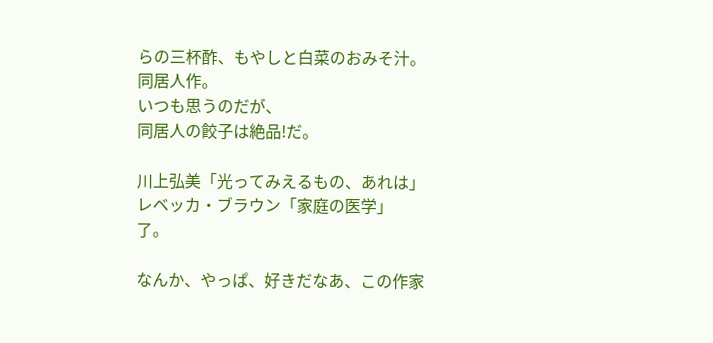らの三杯酢、もやしと白菜のおみそ汁。
同居人作。
いつも思うのだが、
同居人の餃子は絶品!だ。

川上弘美「光ってみえるもの、あれは」
レベッカ・ブラウン「家庭の医学」
了。

なんか、やっぱ、好きだなあ、この作家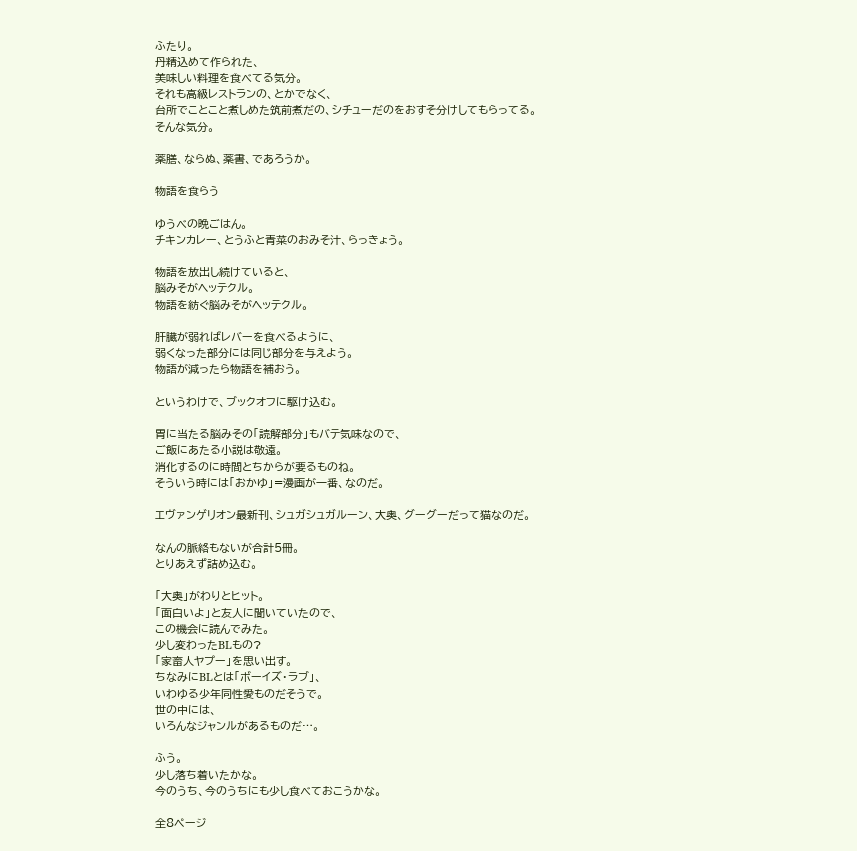ふたり。
丹精込めて作られた、
美味しい料理を食べてる気分。
それも高級レストランの、とかでなく、
台所でことこと煮しめた筑前煮だの、シチューだのをおすそ分けしてもらってる。
そんな気分。

薬膳、ならぬ、薬書、であろうか。

物語を食らう

ゆうべの晩ごはん。
チキンカレー、とうふと青菜のおみそ汁、らっきょう。

物語を放出し続けていると、
脳みそがヘッテクル。
物語を紡ぐ脳みそがヘッテクル。

肝臓が弱ればレバーを食べるように、
弱くなった部分には同じ部分を与えよう。
物語が減ったら物語を補おう。

というわけで、ブックオフに駆け込む。

胃に当たる脳みその「読解部分」もバテ気味なので、
ご飯にあたる小説は敬遠。
消化するのに時間とちからが要るものね。
そういう時には「おかゆ」=漫画が一番、なのだ。

エヴァンゲリオン最新刊、シュガシュガルーン、大奥、グーグーだって猫なのだ。

なんの脈絡もないが合計5冊。
とりあえず詰め込む。

「大奥」がわりとヒット。
「面白いよ」と友人に聞いていたので、
この機会に読んでみた。
少し変わったBLもの?
「家畜人ヤプー」を思い出す。
ちなみにBLとは「ボーイズ・ラブ」、
いわゆる少年同性愛ものだそうで。
世の中には、
いろんなジャンルがあるものだ…。

ふう。
少し落ち着いたかな。
今のうち、今のうちにも少し食べておこうかな。

全8ページ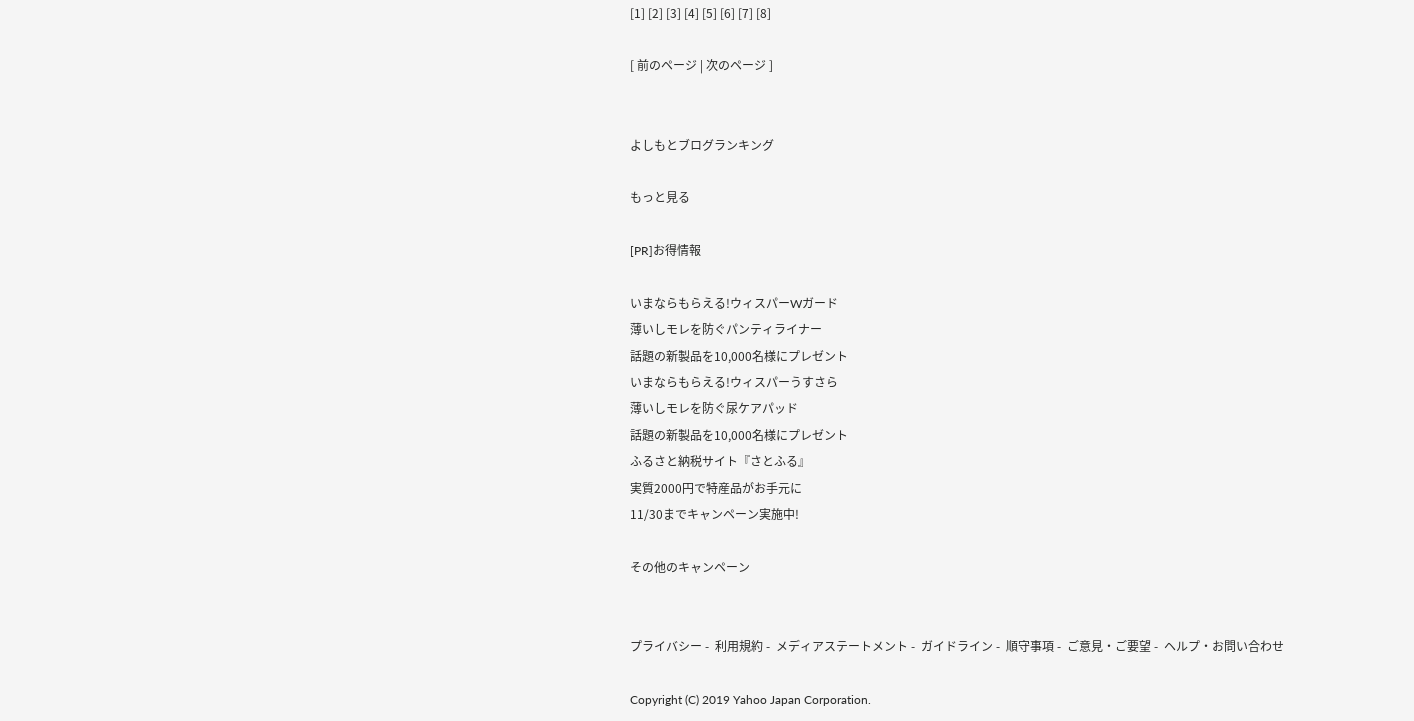[1] [2] [3] [4] [5] [6] [7] [8]

[ 前のページ | 次のページ ]


よしもとブログランキング

もっと見る

[PR]お得情報

いまならもらえる!ウィスパーWガード
薄いしモレを防ぐパンティライナー
話題の新製品を10,000名様にプレゼント
いまならもらえる!ウィスパーうすさら
薄いしモレを防ぐ尿ケアパッド
話題の新製品を10,000名様にプレゼント
ふるさと納税サイト『さとふる』
実質2000円で特産品がお手元に
11/30までキャンペーン実施中!

その他のキャンペーン


プライバシー -  利用規約 -  メディアステートメント -  ガイドライン -  順守事項 -  ご意見・ご要望 -  ヘルプ・お問い合わせ

Copyright (C) 2019 Yahoo Japan Corporation.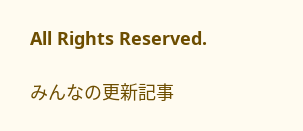All Rights Reserved.

みんなの更新記事